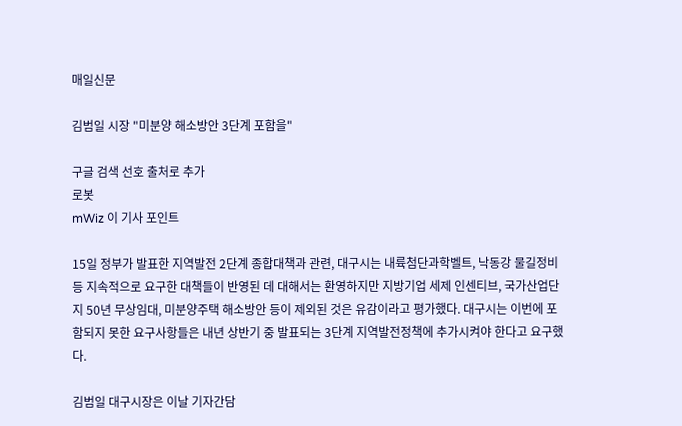매일신문

김범일 시장 "미분양 해소방안 3단계 포함을"

구글 검색 선호 출처로 추가
로봇
mWiz 이 기사 포인트

15일 정부가 발표한 지역발전 2단계 종합대책과 관련, 대구시는 내륙첨단과학벨트, 낙동강 물길정비 등 지속적으로 요구한 대책들이 반영된 데 대해서는 환영하지만 지방기업 세제 인센티브, 국가산업단지 50년 무상임대, 미분양주택 해소방안 등이 제외된 것은 유감이라고 평가했다. 대구시는 이번에 포함되지 못한 요구사항들은 내년 상반기 중 발표되는 3단계 지역발전정책에 추가시켜야 한다고 요구했다.

김범일 대구시장은 이날 기자간담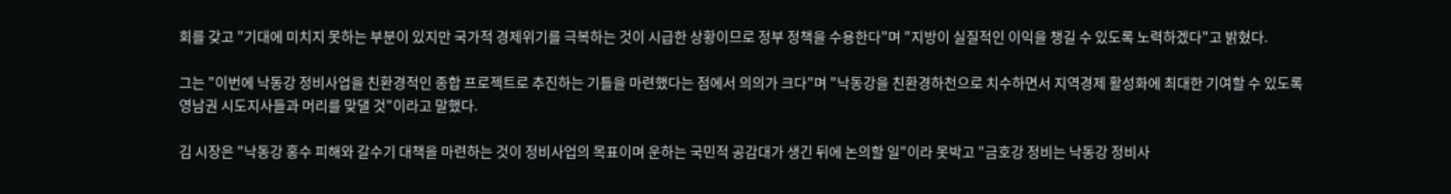회를 갖고 "기대에 미치지 못하는 부분이 있지만 국가적 경제위기를 극복하는 것이 시급한 상황이므로 정부 정책을 수용한다"며 "지방이 실질적인 이익을 챙길 수 있도록 노력하겠다"고 밝혔다.

그는 "이번에 낙동강 정비사업을 친환경적인 종합 프로젝트로 추진하는 기틀을 마련했다는 점에서 의의가 크다"며 "낙동강을 친환경하천으로 치수하면서 지역경제 활성화에 최대한 기여할 수 있도록 영남권 시도지사들과 머리를 맞댈 것"이라고 말했다.

김 시장은 "낙동강 홍수 피해와 갈수기 대책을 마련하는 것이 정비사업의 목표이며 운하는 국민적 공감대가 생긴 뒤에 논의할 일"이라 못박고 "금호강 정비는 낙동강 정비사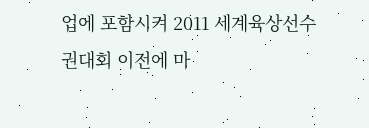업에 포함시켜 2011 세계육상선수권대회 이전에 마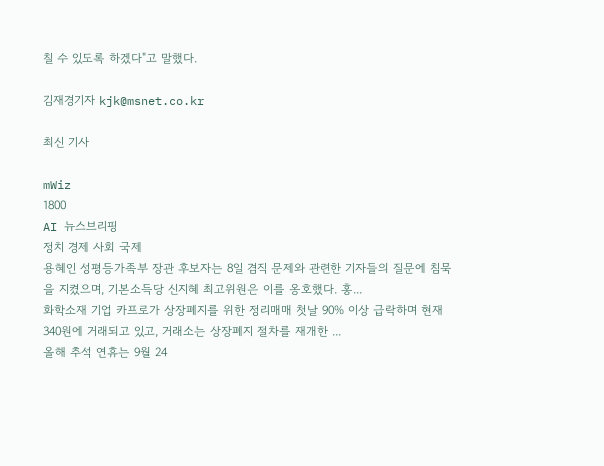칠 수 있도록 하겠다"고 말했다.

김재경기자 kjk@msnet.co.kr

최신 기사

mWiz
1800
AI 뉴스브리핑
정치 경제 사회 국제
용혜인 성평등가족부 장관 후보자는 8일 겸직 문제와 관련한 기자들의 질문에 침묵을 지켰으며, 기본소득당 신지혜 최고위원은 이를 옹호했다. 홍...
화학소재 기업 카프로가 상장폐지를 위한 정리매매 첫날 90% 이상 급락하며 현재 340원에 거래되고 있고, 거래소는 상장폐지 절차를 재개한 ...
올해 추석 연휴는 9월 24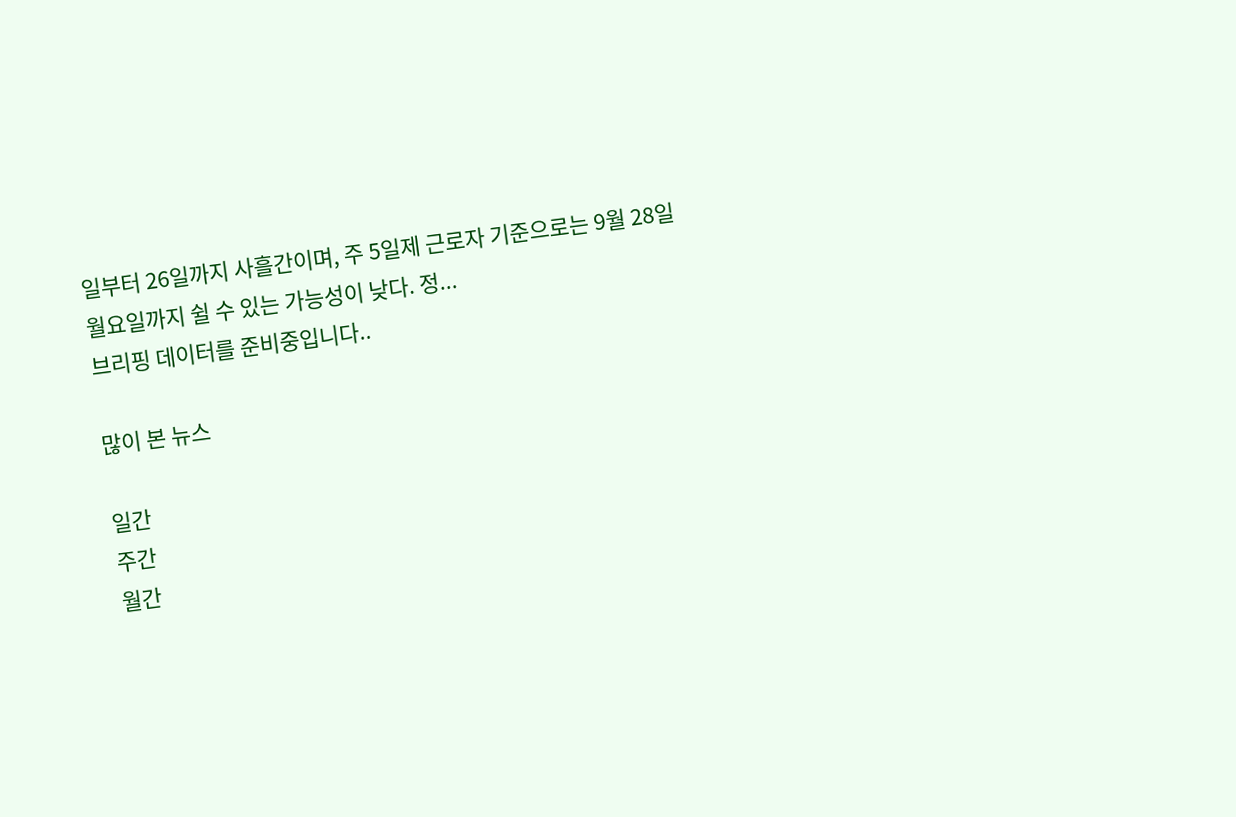일부터 26일까지 사흘간이며, 주 5일제 근로자 기준으로는 9월 28일 월요일까지 쉴 수 있는 가능성이 낮다. 정...
브리핑 데이터를 준비중입니다..

많이 본 뉴스

일간
주간
월간